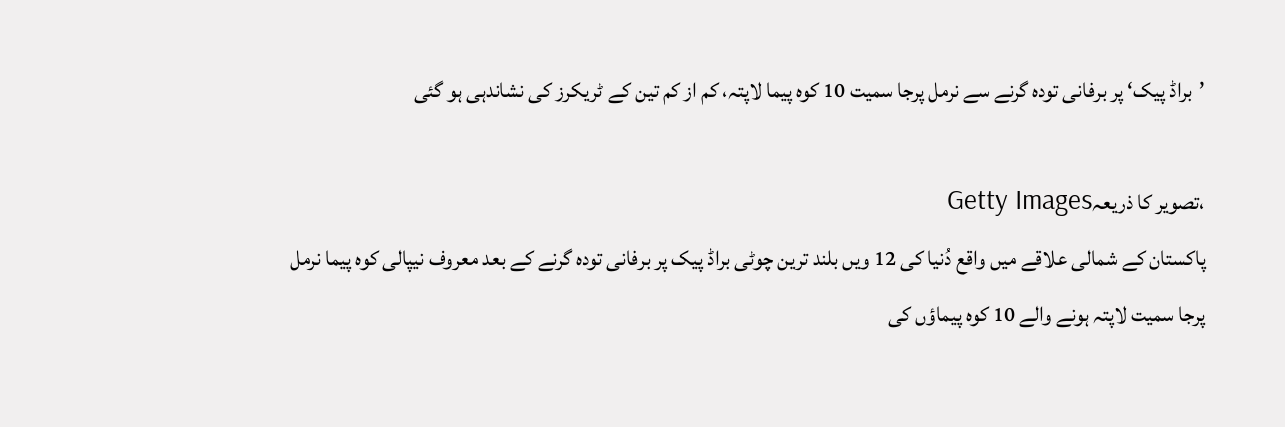’براڈ پیک‘ پر برفانی تودہ گرنے سے نرمل پرجا سمیت 10 کوہ پیما لاپتہ، کم از کم تین کے ٹریکرز کی نشاندہی ہو گئی

،تصویر کا ذریعہGetty Images
پاکستان کے شمالی علاقے میں واقع دُنیا کی 12 ویں بلند ترین چوٹی براڈ پیک پر برفانی تودہ گرنے کے بعد معروف نیپالی کوہ پیما نرمل پرجا سمیت لاپتہ ہونے والے 10 کوہ پیماؤں کی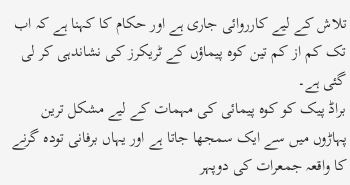تلاش کے لیے کارروائی جاری ہے اور حکام کا کہنا ہے کہ اب تک کم از کم تین کوہ پیماؤں کے ٹریکرز کی نشاندہی کر لی گئی ہے۔
براڈ پیک کو کوہ پیمائی کی مہمات کے لیے مشکل ترین پہاڑوں میں سے ایک سمجھا جاتا ہے اور یہاں برفانی تودہ گرنے کا واقعہ جمعرات کی دوپہر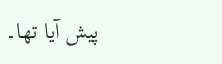پیش آیا تھا۔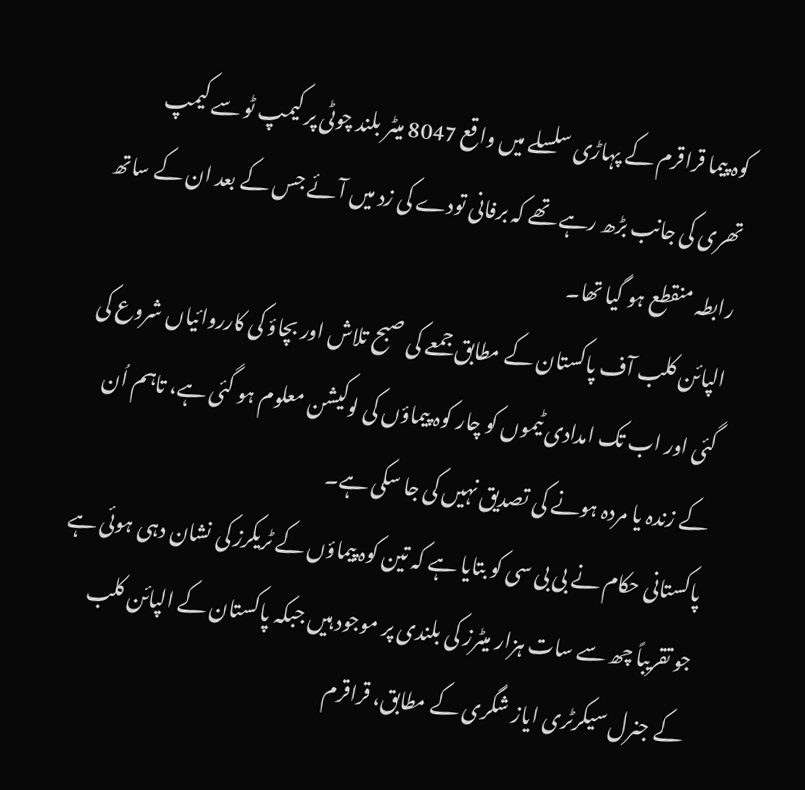کوہ پیما قراقرم کے پہاڑی سلسلے میں واقع 8047 میٹر بلند چوٹی پر کیمپ ٹو سے کیمپ تھری کی جانب بڑھ رہے تھے کہ برفانی تودے کی زد میں آئے جس کے بعد ان کے ساتھ رابطہ منقطع ہو گیا تھا۔
الپائن کلب آف پاکستان کے مطابق جمعے کی صبح تلاش اور بچاؤ کی کارروائیاں شروع کی گئی اور اب تک امدادی ٹیموں کو چار کوہ پیماؤں کی لوکیشن معلوم ہو گئی ہے، تاہم اُن کے زندہ یا مردہ ہونے کی تصدیق نہیں کی جا سکی ہے۔
پاکستانی حکام نے بی بی سی کو بتایا ہے کہ تین کوہ پیماؤں کے ٹریکرز کی نشان دہی ہوئی ہے جو تقریباً چھ سے سات ہزار میٹرز کی بلندی پر موجود ہیں جبکہ پاکستان کے الپائن کلب کے جنرل سیکرٹری ایاز شگری کے مطابق، قراقرم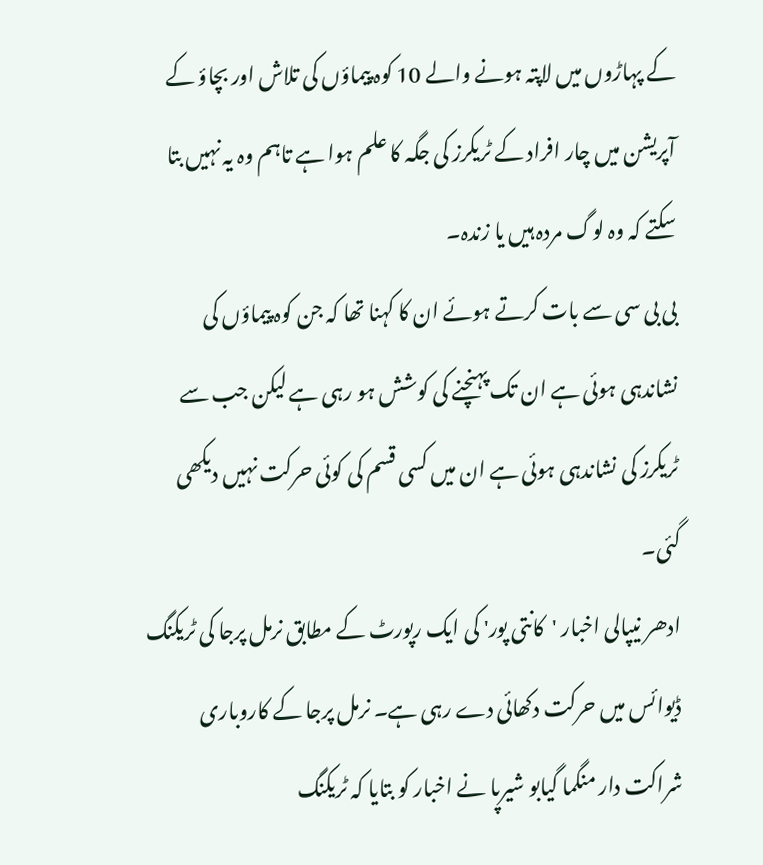کے پہاڑوں میں لاپتہ ہونے والے 10 کوہ پیماؤں کی تلاش اور بچاؤ کے آپریشن میں چار افراد کے ٹریکرز کی جگہ کا علم ہوا ہے تاہم وہ یہ نہیں بتا سکتے کہ وہ لوگ مردہ ہیں یا زندہ۔
بی بی سی سے بات کرتے ہوئے ان کا کہنا تھا کہ جن کوہ پیماؤں کی نشاندہی ہوئی ہے ان تک پہنچنے کی کوشش ہو رہی ہے لیکن جب سے ٹریکرز کی نشاندہی ہوئی ہے ان میں کسی قسم کی کوئی حرکت نہیں دیکھی گئی۔
ادھر نیپالی اخبار 'کانتی پور' کی ایک رپورٹ کے مطابق نرمل پرجا کی ٹریکنگ ڈیوائس میں حرکت دکھائی دے رہی ہے۔ نرمل پرجا کے کاروباری شراکت دار منگما گیابو شیرپا نے اخبار کو بتایا کہ ٹریکنگ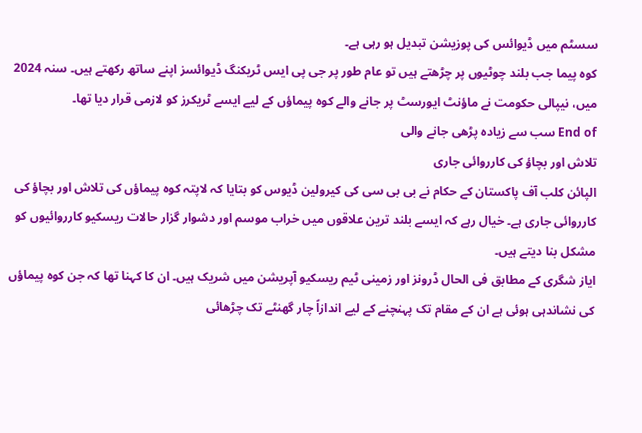سسٹم میں ڈیوائس کی پوزیشن تبدیل ہو رہی ہے۔
کوہ پیما جب بلند چوٹیوں پر چڑھتے ہیں تو عام طور پر جی پی ایس ٹریکنگ ڈیوائسز اپنے ساتھ رکھتے ہیں۔ سنہ 2024 میں، نیپالی حکومت نے ماؤنٹ ایورسٹ پر جانے والے کوہ پیماؤں کے لیے ایسے ٹریکرز کو لازمی قرار دیا تھا۔
End of سب سے زیادہ پڑھی جانے والی
تلاش اور بچاؤ کی کارروائی جاری
الپائن کلب آف پاکستان کے حکام نے بی بی سی کی کیرولین ڈیوس کو بتایا کہ لاپتہ کوہ پیماؤں کی تلاش اور بچاؤ کی کارروائی جاری ہے۔ خیال رہے کہ ایسے بلند ترین علاقوں میں خراب موسم اور دشوار گزار حالات ریسکیو کارروائیوں کو مشکل بنا دیتے ہیں۔
ایاز شگری کے مطابق فی الحال ڈرونز اور زمینی ٹیم ریسکیو آپریشن میں شریک ہیں۔ ان کا کہنا تھا کہ جن کوہ پیماؤں کی نشاندہی ہوئی ہے ان کے مقام تک پہنچنے کے لیے اندازاً چار گھنٹے تک چڑھائی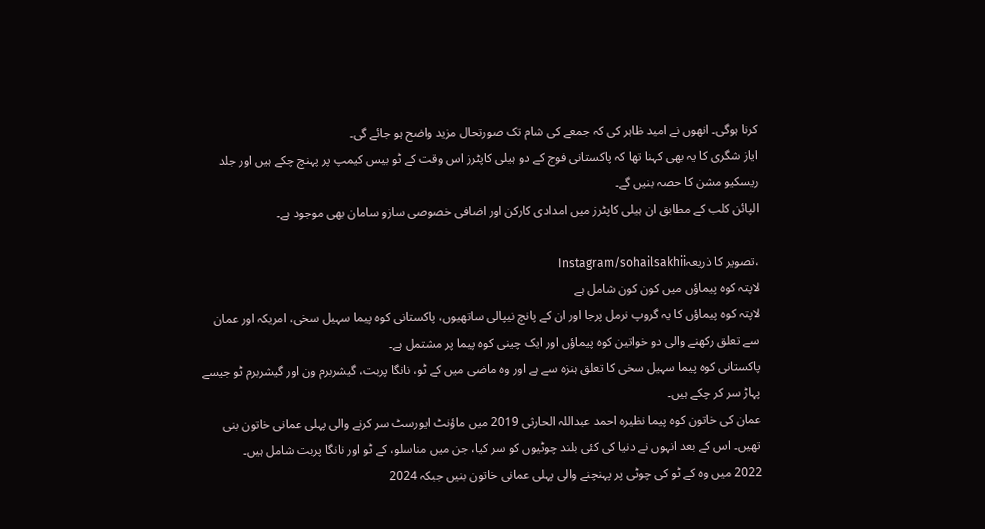کرنا ہوگی۔ انھوں نے امید ظاہر کی کہ جمعے کی شام تک صورتحال مزید واضح ہو جائے گی۔
ایاز شگری کا یہ بھی کہنا تھا کہ پاکستانی فوج کے دو ہیلی کاپٹرز اس وقت کے ٹو بیس کیمپ پر پہنچ چکے ہیں اور جلد ریسکیو مشن کا حصہ بنیں گے۔
الپائن کلب کے مطابق ان ہیلی کاپٹرز میں امدادی کارکن اور اضافی خصوصی سازو سامان بھی موجود ہے۔

،تصویر کا ذریعہInstagram/sohailsakhii
لاپتہ کوہ پیماؤں میں کون کون شامل ہے
لاپتہ کوہ پیماؤں کا یہ گروپ نرمل پرجا اور ان کے پانچ نیپالی ساتھیوں، پاکستانی کوہ پیما سہیل سخی، امریکہ اور عمان سے تعلق رکھنے والی دو خواتین کوہ پیماؤں اور ایک چینی کوہ پیما پر مشتمل ہے۔
پاکستانی کوہ پیما سہیل سخی کا تعلق ہنزہ سے ہے اور وہ ماضی میں کے ٹو، نانگا پربت، گیشربرم ون اور گیشربرم ٹو جیسے پہاڑ سر کر چکے ہیں۔
عمان کی خاتون کوہ پیما نظیرہ احمد عبداللہ الحارثی 2019 میں ماؤنٹ ایورسٹ سر کرنے والی پہلی عمانی خاتون بنی تھیں۔ اس کے بعد انہوں نے دنیا کی کئی بلند چوٹیوں کو سر کیا، جن میں مناسلو، کے ٹو اور نانگا پربت شامل ہیں۔
2022 میں وہ کے ٹو کی چوٹی پر پہنچنے والی پہلی عمانی خاتون بنیں جبکہ 2024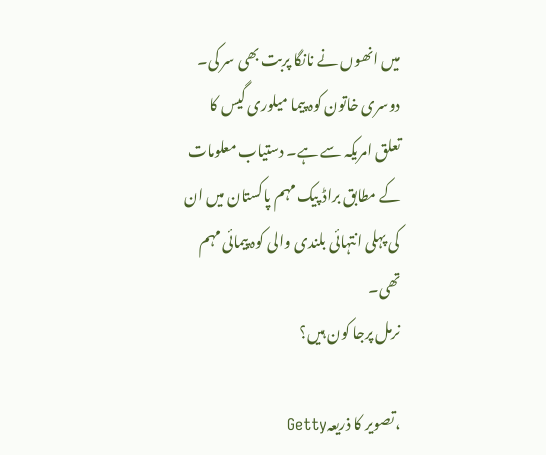میں انھوں نے نانگا پربت بھی سر کی۔
دوسری خاتون کوہ پیما میلوری گیس کا تعلق امریکہ سے ہے۔ دستیاب معلومات کے مطابق براڈ پیک مہم پاکستان میں ان کی پہلی انتہائی بلندی والی کوہ پیمائی مہم تھی۔
نرمل پرجا کون ہیں؟

،تصویر کا ذریعہGetty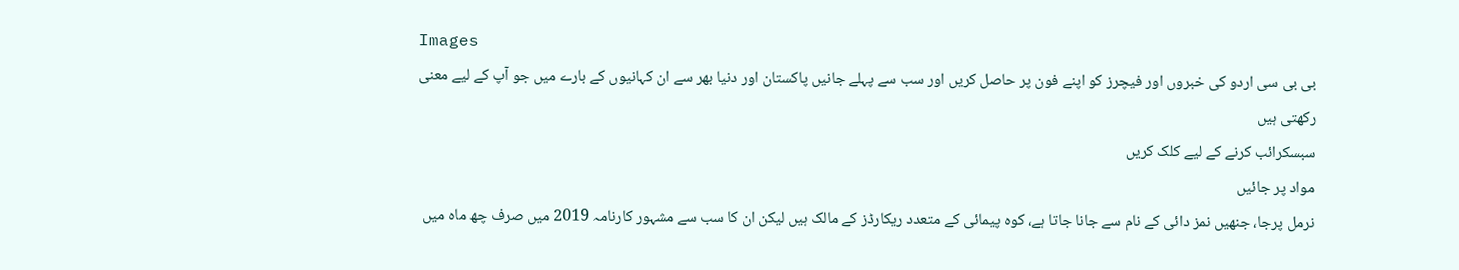Images
بی بی سی اردو کی خبروں اور فیچرز کو اپنے فون پر حاصل کریں اور سب سے پہلے جانیں پاکستان اور دنیا بھر سے ان کہانیوں کے بارے میں جو آپ کے لیے معنی رکھتی ہیں
سبسکرائب کرنے کے لیے کلک کریں
مواد پر جائیں
نرمل پرجا، جنھیں نمز دائی کے نام سے جانا جاتا ہے، کوہ پیمائی کے متعدد ریکارڈز کے مالک ہیں لیکن ان کا سب سے مشہور کارنامہ 2019 میں صرف چھ ماہ میں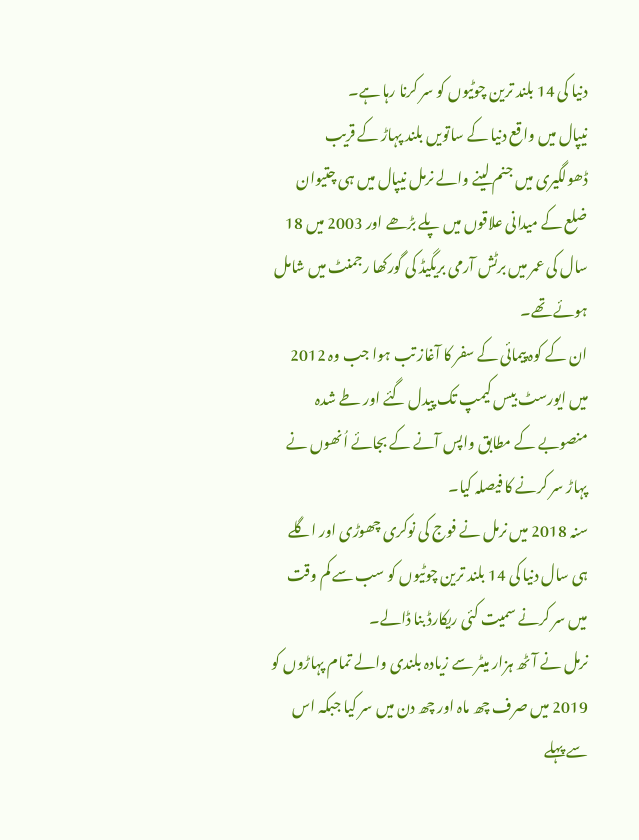دنیا کی 14 بلند ترین چوٹیوں کو سر کرنا رہا ہے۔
نیپال میں واقع دنیا کے ساتویں بلند پہاڑ کے قریب ڈھولگیری میں جنم لینے والے نرمل نیپال میں ہی چتیوان ضلع کے میدانی علاقوں میں پلے بڑھے اور 2003 میں 18 سال کی عمر میں برٹش آرمی بریگیڈ کی گورکھا رجمنٹ میں شامل ہوئے تھے۔
ان کے کوہ پیمائی کے سفر کا آغاز تب ہوا جب وہ 2012 میں ایورسٹ بیس کیمپ تک پیدل گئے اور طے شدہ منصوبے کے مطابق واپس آنے کے بجائے اُنھوں نے پہاڑ سر کرنے کا فیصلہ کیا۔
سنہ 2018 میں نرمل نے فوج کی نوکری چھوڑی اور اگلے ہی سال دنیا کی 14 بلند ترین چوٹیوں کو سب سے کم وقت میں سر کرنے سمیت کئی ریکارڈ بنا ڈالے۔
نرمل نے آٹھ ہزار میٹر سے زیادہ بلندی والے تمام پہاڑوں کو 2019 میں صرف چھ ماہ اور چھ دن میں سر کیا جبکہ اس سے پہلے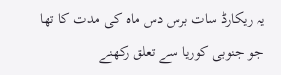یہ ریکارڈ سات برس دس ماہ کی مدت کا تھا جو جنوبی کوریا سے تعلق رکھنے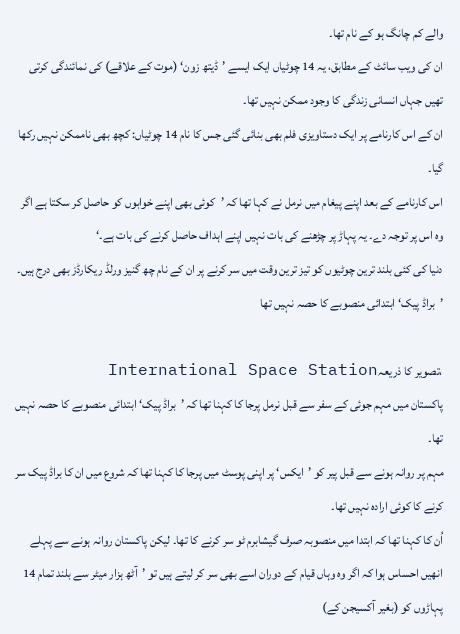والے کم چانگ ہو کے نام تھا۔
ان کی ویب سائٹ کے مطابق، یہ 14 چوٹیاں ایک ایسے ’ڈیتھ زون‘ (موت کے علاقے) کی نمائندگی کرتی تھیں جہاں انسانی زندگی کا وجود ممکن نہیں تھا۔
ان کے اس کارنامے پر ایک دستاویزی فلم بھی بنائی گئی جس کا نام 14 چوٹیاں: کچھ بھی ناممکن نہیں رکھا گیا۔
اس کارنامے کے بعد اپنے پیغام میں نرمل نے کہا تھا کہ ’کوئی بھی اپنے خوابوں کو حاصل کر سکتا ہے اگر وہ اس پر توجہ دے۔ یہ پہاڑ پر چڑھنے کی بات نہیں اپنے اہداف حاصل کرنے کی بات ہے۔‘
دنیا کی کئی بلند ترین چوٹیوں کو تیز ترین وقت میں سر کرنے پر ان کے نام چھ گنیز ورلڈ ریکارڈز بھی درج ہیں۔
’براڈ پیک‘ ابتدائی منصوبے کا حصہ نہیں تھا

،تصویر کا ذریعہInternational Space Station
پاکستان میں مہم جوئی کے سفر سے قبل نرمل پرجا کا کہنا تھا کہ ’براڈ پیک‘ ابتدائی منصوبے کا حصہ نہیں تھا۔
مہم پر روانہ ہونے سے قبل پیر کو ’ایکس‘ پر اپنی پوسٹ میں پرجا کا کہنا تھا کہ شروع میں ان کا براڈ پیک سر کرنے کا کوئی ارادہ نہیں تھا۔
اُن کا کہنا تھا کہ ابتدا میں منصوبہ صرف گیشابرم ٹو سر کرنے کا تھا۔ لیکن پاکستان روانہ ہونے سے پہلے انھیں احساس ہوا کہ اگر وہ وہاں قیام کے دوران اسے بھی سر کر لیتے ہیں تو ’آٹھ ہزار میٹر سے بلند تمام 14 پہاڑوں کو (بغیر آکسیجن کے)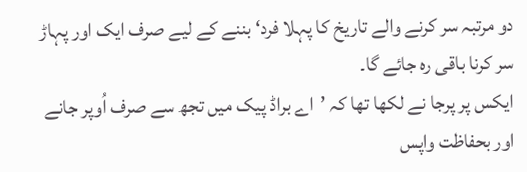دو مرتبہ سر کرنے والے تاریخ کا پہلا فرد‘ بننے کے لیے صرف ایک اور پہاڑ سر کرنا باقی رہ جائے گا۔
ایکس پر پرجا نے لکھا تھا کہ ’اے براڈ پیک میں تجھ سے صرف اُوپر جانے اور بحفاظت واپس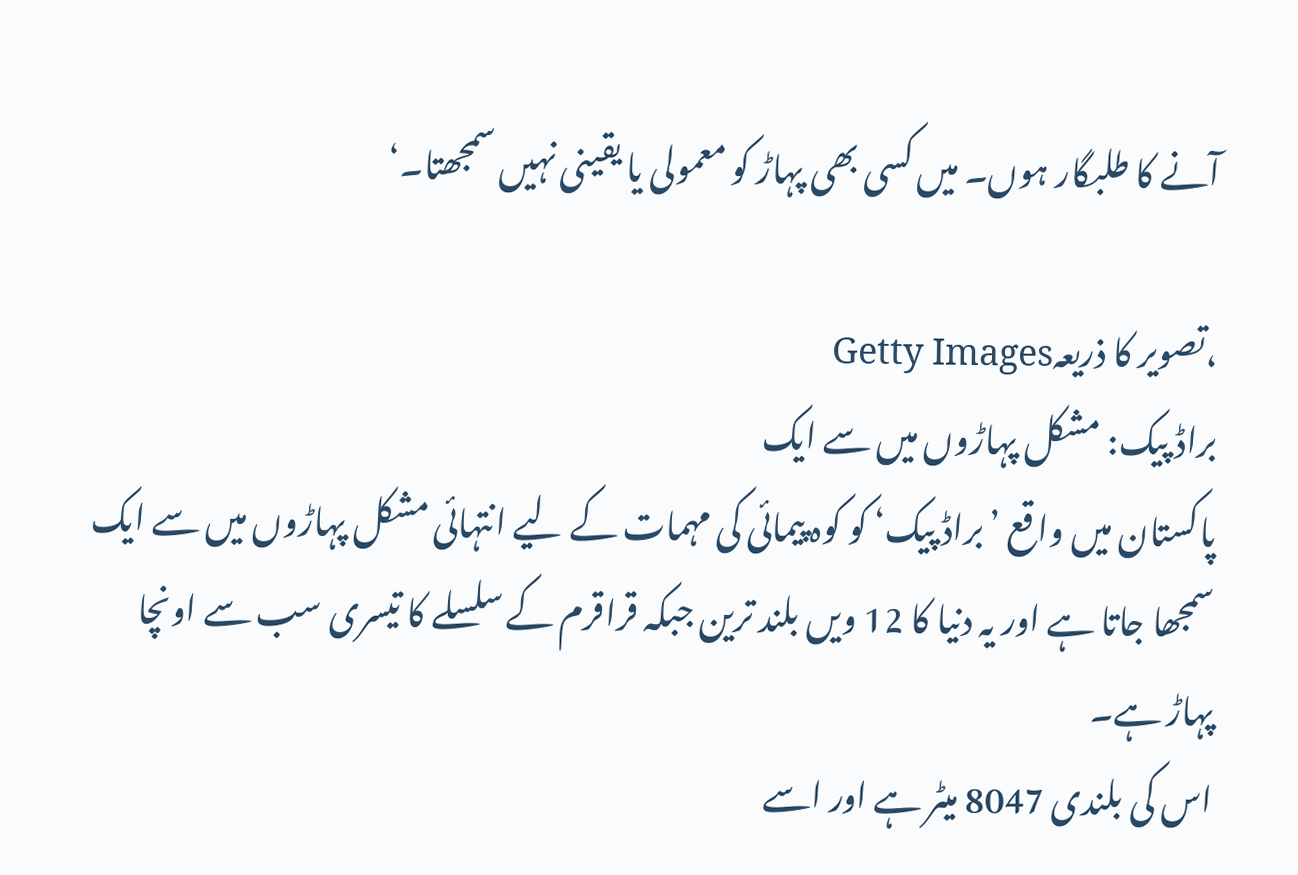آنے کا طلبگار ہوں۔ میں کسی بھی پہاڑ کو معمولی یا یقینی نہیں سمجھتا۔‘

،تصویر کا ذریعہGetty Images
براڈ پیک: مشکل پہاڑوں میں سے ایک
پاکستان میں واقع ’براڈ پیک‘ کو کوہ پیمائی کی مہمات کے لیے انتہائی مشکل پہاڑوں میں سے ایک سمجھا جاتا ہے اور یہ دنیا کا 12 ویں بلند ترین جبکہ قراقرم کے سلسلے کا تیسری سب سے اونچا پہاڑ ہے۔
اس کی بلندی 8047 میٹر ہے اور اسے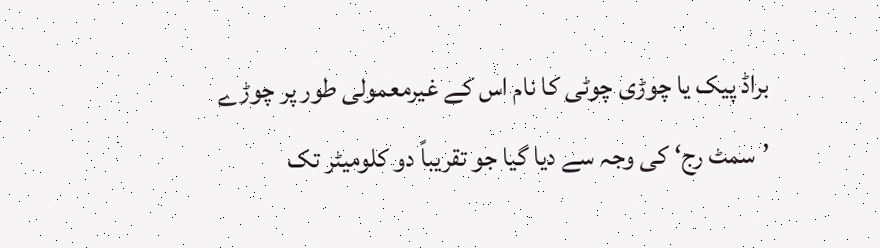براڈ پیک یا چوڑی چوٹی کا نام اس کے غیرمعمولی طور پر چوڑے ’سمٹ رج‘ کی وجہ سے دیا گیا جو تقریباً دو کلومیٹر تک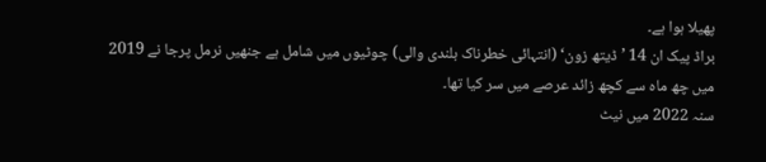پھیلا ہوا ہے۔
براڈ پیک ان 14 ’ڈیتھ زون‘ (انتہائی خطرناک بلندی والی) چوٹیوں میں شامل ہے جنھیں نرمل پرجا نے 2019 میں چھ ماہ سے کچھ زائد عرصے میں سر کیا تھا۔
سنہ 2022 میں نیٹ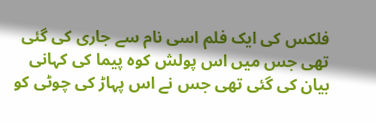فلکس کی ایک فلم اسی نام سے جاری کی گئی تھی جس میں اس پولش کوہ پیما کی کہانی بیان کی گئی تھی جس نے اس پہاڑ کی چوٹی کو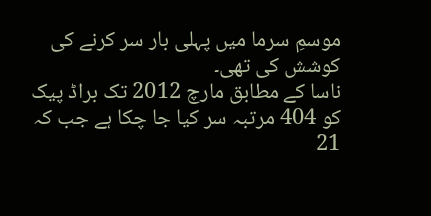موسمِ سرما میں پہلی بار سر کرنے کی کوشش کی تھی۔
ناسا کے مطابق مارچ 2012 تک براڈ پیک کو 404 مرتبہ سر کیا جا چکا ہے جب کہ 21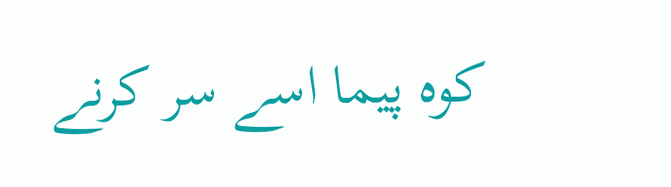کوہ پیما اسے سر کرنے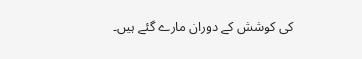کی کوشش کے دوران مارے گئے ہیں۔